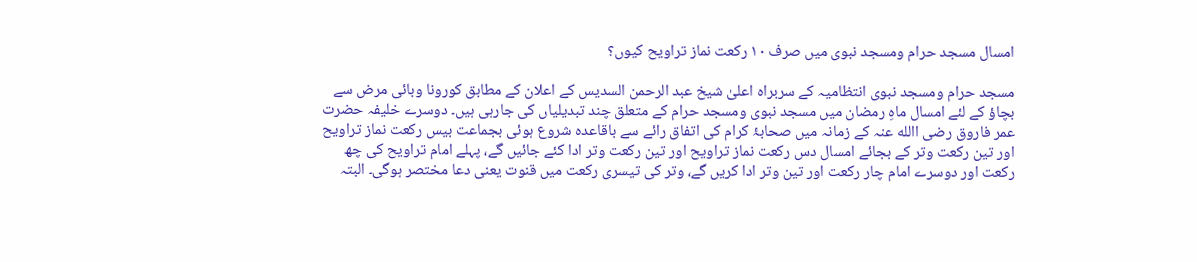امسال مسجد حرام ومسجد نبوی میں صرف ۱۰ رکعت نماز تراویح کیوں؟

مسجد حرام ومسجد نبوی انتظامیہ کے سربراہ اعلیٰ شیخ عبد الرحمن السدیس کے اعلان کے مطابق کورونا وبائی مرض سے بچاؤ کے لئے امسال ماہِ رمضان میں مسجد نبوی ومسجد حرام کے متعلق چند تبدیلیاں کی جارہی ہیں۔ دوسرے خلیفہ حضرت عمر فاروق رضی االله عنہ کے زمانہ میں صحابۂ کرام کی اتفاق رائے سے باقاعدہ شروع ہوئی بجماعت بیس رکعت نماز تراویح اور تین رکعت وتر کے بجائے امسال دس رکعت نماز تراویح اور تین رکعت وتر ادا کئے جائیں گے، پہلے امام تراویح کی چھ رکعت اور دوسرے امام چار رکعت اور تین وتر ادا کریں گے، وتر کی تیسری رکعت میں قنوت یعنی دعا مختصر ہوگی۔ البتہ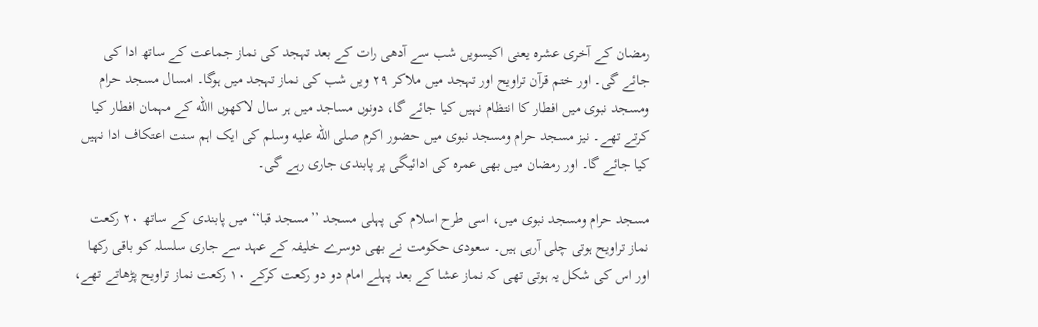رمضان کے آخری عشرہ یعنی اکیسویں شب سے آدھی رات کے بعد تہجد کی نماز جماعت کے ساتھ ادا کی جائے گی۔ اور ختم قرآن تراویح اور تہجد میں ملاکر ۲۹ ویں شب کی نماز تہجد میں ہوگا۔ امسال مسجد حرام ومسجد نبوی میں افطار کا انتظام نہیں کیا جائے گا، دونوں مساجد میں ہر سال لاکھوں االله کے مہمان افطار کیا کرتے تھے۔ نیز مسجد حرام ومسجد نبوی میں حضور اکرم صلى الله عليه وسلم کی ایک اہم سنت اعتکاف ادا نہیں کیا جائے گا۔ اور رمضان میں بھی عمرہ کی ادائیگی پر پابندی جاری رہے گی۔

مسجد حرام ومسجد نبوی میں، اسی طرح اسلام کی پہلی مسجد ’’مسجد قبا‘‘ میں پابندی کے ساتھ ۲۰ رکعت نماز تراویح ہوتی چلی آرہی ہیں۔ سعودی حکومت نے بھی دوسرے خلیفہ کے عہد سے جاری سلسلہ کو باقی رکھا اور اس کی شکل یہ ہوتی تھی کہ نماز عشا کے بعد پہلے امام دو دو رکعت کرکے ۱۰ رکعت نماز تراویح پڑھاتے تھے،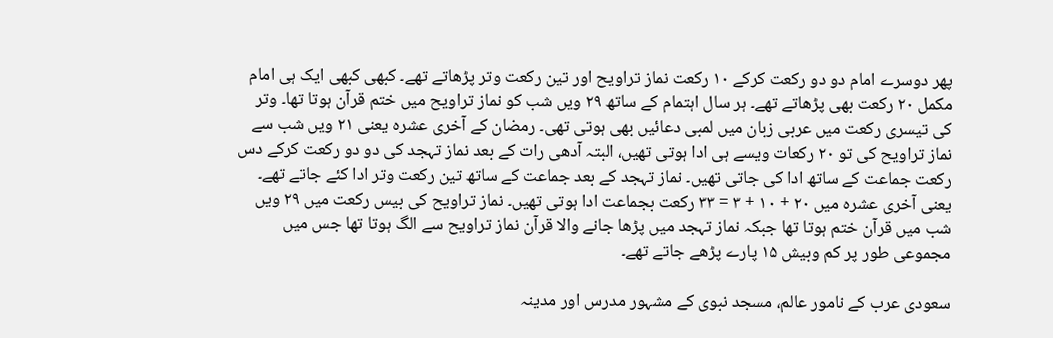پھر دوسرے امام دو دو رکعت کرکے ۱۰ رکعت نماز تراویح اور تین رکعت وتر پڑھاتے تھے۔ کبھی کبھی ایک ہی امام مکمل ۲۰ رکعت بھی پڑھاتے تھے۔ ہر سال اہتمام کے ساتھ ۲۹ ویں شب کو نماز تراویح میں ختم قرآن ہوتا تھا۔ وتر کی تیسری رکعت میں عربی زبان میں لمبی دعائیں بھی ہوتی تھی۔ رمضان کے آخری عشرہ یعنی ۲۱ ویں شب سے نماز تراویح کی تو ۲۰ رکعات ویسے ہی ادا ہوتی تھیں، البتہ آدھی رات کے بعد نماز تہجد کی دو دو رکعت کرکے دس رکعت جماعت کے ساتھ ادا کی جاتی تھیں۔ نماز تہجد کے بعد جماعت کے ساتھ تین رکعت وتر ادا کئے جاتے تھے۔ یعنی آخری عشرہ میں ۲۰ + ۱۰ + ۳ = ۳۳ رکعت بجماعت ادا ہوتی تھیں۔ نماز تراویح کی بیس رکعت میں ۲۹ ویں شب میں قرآن ختم ہوتا تھا جبکہ نماز تہجد میں پڑھا جانے والا قرآن نماز تراویح سے الگ ہوتا تھا جس میں مجموعی طور پر کم وبیش ۱۵ پارے پڑھے جاتے تھے۔

سعودی عرب کے نامور عالم، مسجد نبوی کے مشہور مدرس اور مدینہ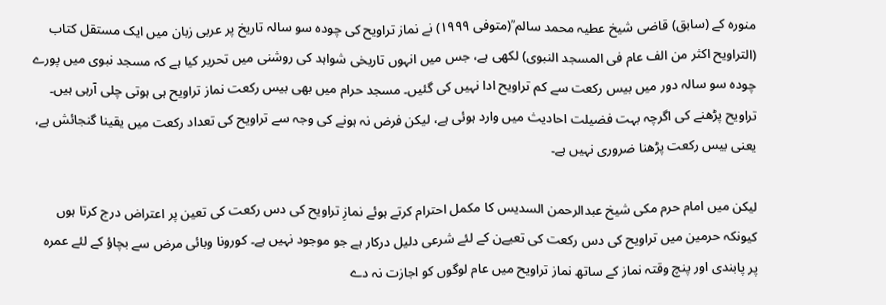منورہ کے (سابق) قاضی شیخ عطیہ محمد سالم ؒ(متوفی ۱۹۹۹) نے نماز تراویح کی چودہ سو سالہ تاریخ پر عربی زبان میں ایک مستقل کتاب (التراویح اکثر من الف عام فی المسجد النبوی) لکھی ہے، جس میں انہوں تاریخی شواہد کی روشنی میں تحریر کیا ہے کہ مسجد نبوی میں پورے چودہ سو سالہ دور میں بیس رکعت سے کم تراویح ادا نہیں کی گئیں۔ مسجد حرام میں بھی بیس رکعت نماز تراویح ہی ہوتی چلی آرہی ہیں۔ تراویح پڑھنے کی اگرچہ بہت فضیلت احادیث میں وارد ہوئی ہے، لیکن فرض نہ ہونے کی وجہ سے تراویح کی تعداد رکعت میں یقینا گنجائش ہے، یعنی بیس رکعت پڑھنا ضروری نہیں ہے۔

لیکن میں امام حرم مکی شیخ عبدالرحمن السدیس کا مکمل احترام کرتے ہوئے نمازِ تراویح کی دس رکعت کی تعین پر اعتراض درج کرتا ہوں کیونکہ حرمین میں تراویح کی دس رکعت کی تعیےن کے لئے شرعی دلیل درکار ہے جو موجود نہیں ہے۔ کورونا وبائی مرض سے بچاؤ کے لئے عمرہ پر پابندی اور پنچ وقتہ نماز کے ساتھ نماز تراویح میں عام لوگوں کو اجازت نہ دے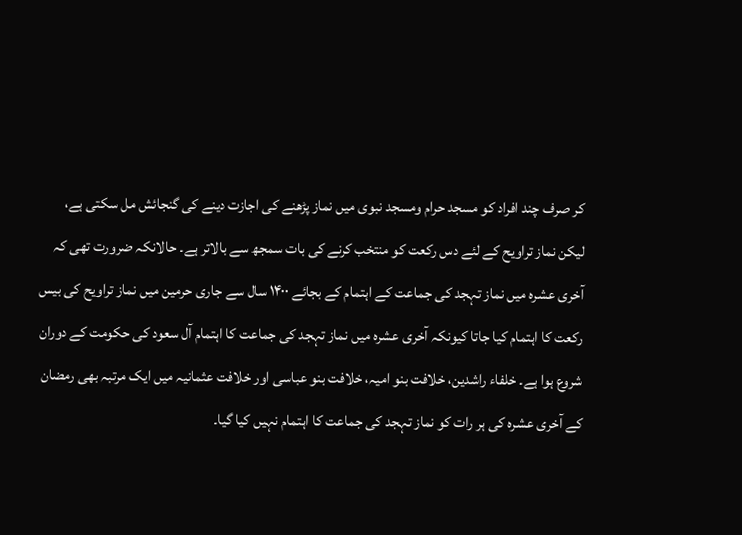کر صرف چند افراد کو مسجد حرام ومسجد نبوی میں نماز پڑھنے کی اجازت دینے کی گنجائش مل سکتی ہے، لیکن نماز تراویح کے لئے دس رکعت کو منتخب کرنے کی بات سمجھ سے بالاتر ہے۔ حالانکہ ضرورت تھی کہ آخری عشرہ میں نماز تہجد کی جماعت کے اہتمام کے بجائے ۱۴۰۰ سال سے جاری حرمین میں نماز تراویح کی بیس رکعت کا اہتمام کیا جاتا کیونکہ آخری عشرہ میں نماز تہجد کی جماعت کا اہتمام آل سعود کی حکومت کے دوران شروع ہوا ہے۔ خلفاء راشدین، خلافت بنو امیہ، خلافت بنو عباسی اور خلافت عثمانیہ میں ایک مرتبہ بھی رمضان کے آخری عشرہ کی ہر رات کو نماز تہجد کی جماعت کا اہتمام نہیں کیا گیا۔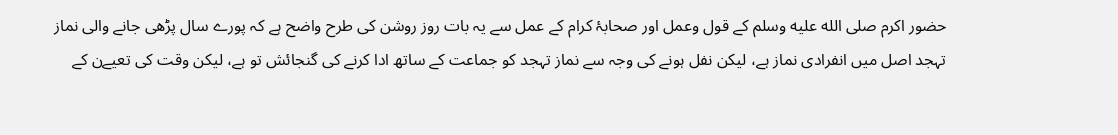حضور اکرم صلى الله عليه وسلم کے قول وعمل اور صحابۂ کرام کے عمل سے یہ بات روز روشن کی طرح واضح ہے کہ پورے سال پڑھی جانے والی نماز تہجد اصل میں انفرادی نماز ہے، لیکن نفل ہونے کی وجہ سے نماز تہجد کو جماعت کے ساتھ ادا کرنے کی گنجائش تو ہے، لیکن وقت کی تعیےن کے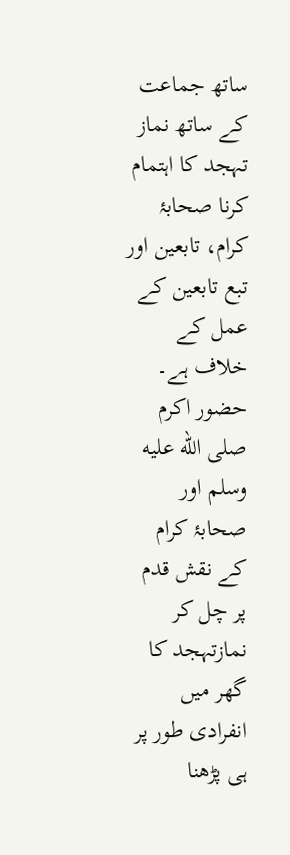ساتھ جماعت کے ساتھ نماز تہجد کا اہتمام کرنا صحابۂ کرام، تابعین اور تبع تابعین کے عمل کے خلاف ہے۔ حضور اکرم صلى الله عليه وسلم اور صحابۂ کرام کے نقش قدم پر چل کر نمازتہجد کا گھر میں انفرادی طور پر ہی پڑھنا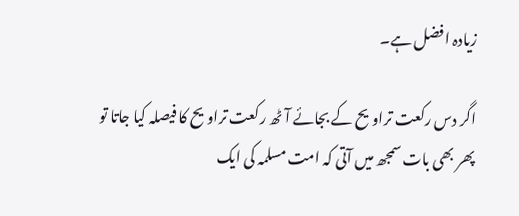زیادہ افضل ہے۔

اگر دس رکعت تراویح کے بجائے آٹھ رکعت تراویح کا فیصلہ کیا جاتا تو پھر بھی بات سمجھ میں آتی کہ امت مسلمہ کی ایک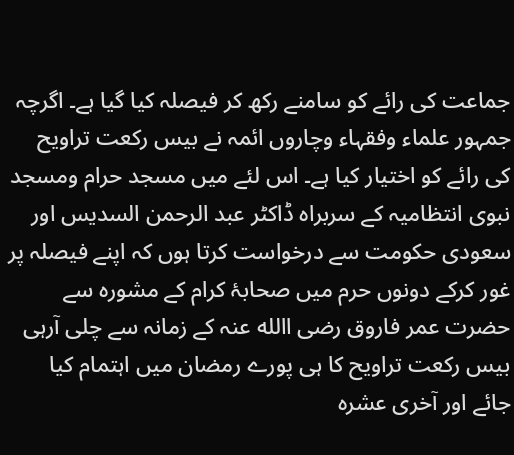جماعت کی رائے کو سامنے رکھ کر فیصلہ کیا گیا ہے۔ اگرچہ جمہور علماء وفقہاء وچاروں ائمہ نے بیس رکعت تراویح کی رائے کو اختیار کیا ہے۔ اس لئے میں مسجد حرام ومسجد نبوی انتظامیہ کے سربراہ ڈاکٹر عبد الرحمن السدیس اور سعودی حکومت سے درخواست کرتا ہوں کہ اپنے فیصلہ پر غور کرکے دونوں حرم میں صحابۂ کرام کے مشورہ سے حضرت عمر فاروق رضی االله عنہ کے زمانہ سے چلی آرہی بیس رکعت تراویح کا ہی پورے رمضان میں اہتمام کیا جائے اور آخری عشرہ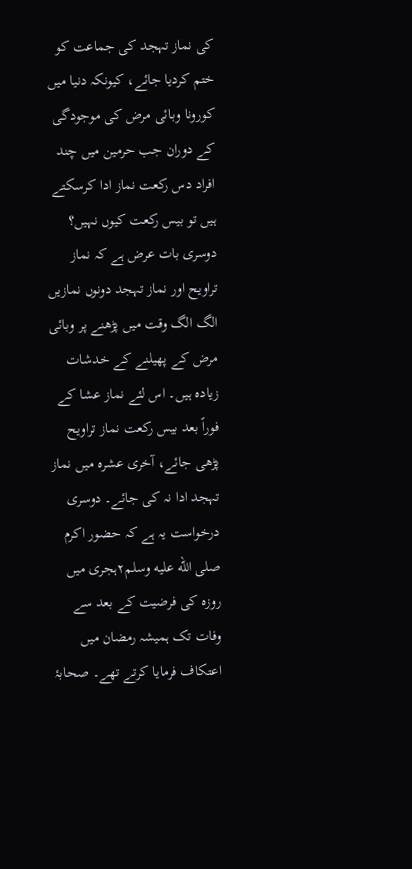کی نماز تہجد کی جماعت کو ختم کردیا جائے، کیونکہ دنیا میں کورونا وبائی مرض کی موجودگی کے دوران جب حرمین میں چند افراد دس رکعت نماز ادا کرسکتے ہیں تو بیس رکعت کیوں نہیں؟ دوسری بات عرض ہے کہ نماز تراویح اور نماز تہجد دونوں نمازیں الگ الگ وقت میں پڑھنے پر وبائی مرض کے پھیلنے کے خدشات زیادہ ہیں۔ اس لئے نماز عشا کے فوراً بعد بیس رکعت نماز تراویح پڑھی جائے، آخری عشرہ میں نماز تہجد ادا نہ کی جائے۔ دوسری درخواست یہ ہے کہ حضور اکرم صلى الله عليه وسلم۲ہجری میں روزہ کی فرضیت کے بعد سے وفات تک ہمیشہ رمضان میں اعتکاف فرمایا کرتے تھے۔ صحابۂ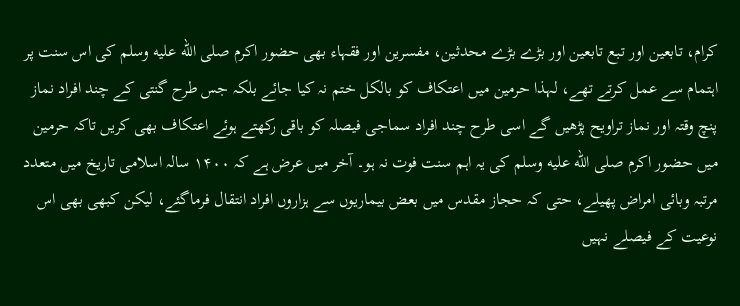کرام، تابعین اور تبع تابعین اور بڑے بڑے محدثین، مفسرین اور فقہاء بھی حضور اکرم صلى الله عليه وسلم کی اس سنت پر اہتمام سے عمل کرتے تھے، لہذا حرمین میں اعتکاف کو بالکل ختم نہ کیا جائے بلکہ جس طرح گنتی کے چند افراد نماز پنچ وقتہ اور نماز تراویح پڑھیں گے اسی طرح چند افراد سماجی فیصلہ کو باقی رکھتے ہوئے اعتکاف بھی کریں تاکہ حرمین میں حضور اکرم صلى الله عليه وسلم کی یہ اہم سنت فوت نہ ہو۔ آخر میں عرض ہے کہ ۱۴۰۰ سالہ اسلامی تاریخ میں متعدد مرتبہ وبائی امراض پھیلے، حتی کہ حجاز مقدس میں بعض بیماریوں سے ہزاروں افراد انتقال فرماگئے، لیکن کبھی بھی اس نوعیت کے فیصلے نہیں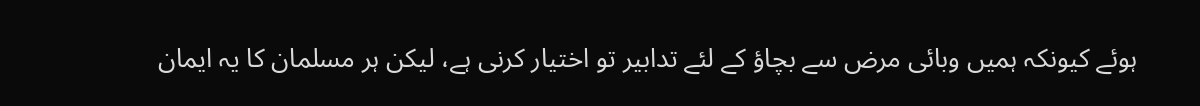ہوئے کیونکہ ہمیں وبائی مرض سے بچاؤ کے لئے تدابیر تو اختیار کرنی ہے، لیکن ہر مسلمان کا یہ ایمان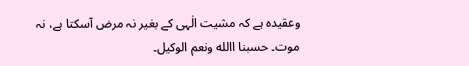وعقیدہ ہے کہ مشیت الٰہی کے بغیر نہ مرض آسکتا ہے، نہ موت۔ حسبنا االله ونعم الوکیل۔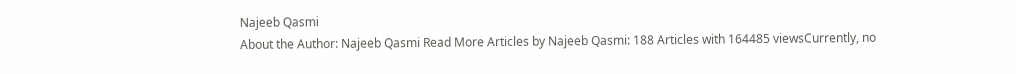Najeeb Qasmi
About the Author: Najeeb Qasmi Read More Articles by Najeeb Qasmi: 188 Articles with 164485 viewsCurrently, no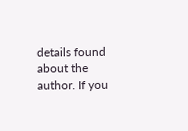details found about the author. If you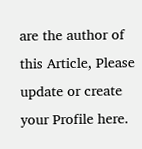are the author of this Article, Please update or create your Profile here.